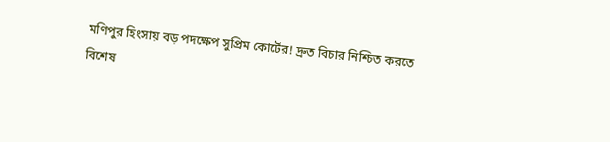মণিপুর হিংসায় বড় পদক্ষেপ সুপ্রিম কোর্টের! দ্রুত বিচার নিশ্চিত করতে বিশেষ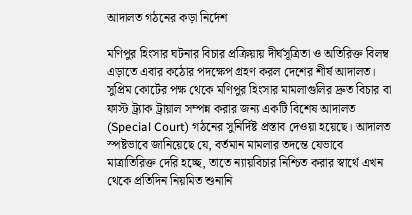আদালত গঠনের কড়া নির্দেশ

মণিপুর হিংসার ঘটনার বিচার প্রক্রিয়ায় দীর্ঘসূত্রিতা ও অতিরিক্ত বিলম্ব এড়াতে এবার কঠোর পদক্ষেপ গ্রহণ করল দেশের শীর্ষ আদালত। সুপ্রিম কোর্টের পক্ষ থেকে মণিপুর হিংসার মামলাগুলির দ্রুত বিচার বা ফাস্ট ট্র্যাক ট্রায়াল সম্পন্ন করার জন্য একটি বিশেষ আদালত (Special Court) গঠনের সুনির্দিষ্ট প্রস্তাব দেওয়া হয়েছে। আদালত স্পষ্টভাবে জানিয়েছে যে, বর্তমান মামলার তদন্তে যেভাবে মাত্রাতিরিক্ত দেরি হচ্ছে, তাতে ন্যায়বিচার নিশ্চিত করার স্বার্থে এখন থেকে প্রতিদিন নিয়মিত শুনানি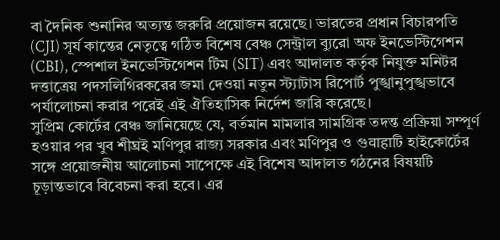বা দৈনিক শুনানির অত্যন্ত জরুরি প্রয়োজন রয়েছে। ভারতের প্রধান বিচারপতি (CJI) সূর্য কান্তের নেতৃত্বে গঠিত বিশেষ বেঞ্চ সেন্ট্রাল ব্যুরো অফ ইনভেস্টিগেশন (CBI), স্পেশাল ইনভেস্টিগেশন টিম (SIT) এবং আদালত কর্তৃক নিযুক্ত মনিটর দত্তাত্রেয় পদসলিগিরকরের জমা দেওয়া নতুন স্ট্যাটাস রিপোর্ট পুঙ্খানুপুঙ্খভাবে পর্যালোচনা করার পরেই এই ঐতিহাসিক নির্দেশ জারি করেছে।
সুপ্রিম কোর্টের বেঞ্চ জানিয়েছে যে, বর্তমান মামলার সামগ্রিক তদন্ত প্রক্রিয়া সম্পূর্ণ হওয়ার পর খুব শীঘ্রই মণিপুর রাজ্য সরকার এবং মণিপুর ও গুवाहाটি হাইকোর্টের সঙ্গে প্রয়োজনীয় আলোচনা সাপেক্ষে এই বিশেষ আদালত গঠনের বিষয়টি চূড়ান্তভাবে বিবেচনা করা হবে। এর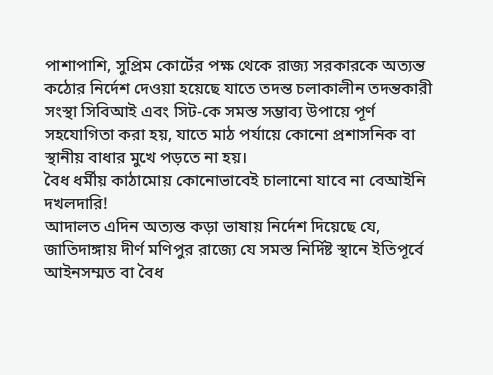পাশাপাশি, সুপ্রিম কোর্টের পক্ষ থেকে রাজ্য সরকারকে অত্যন্ত কঠোর নির্দেশ দেওয়া হয়েছে যাতে তদন্ত চলাকালীন তদন্তকারী সংস্থা সিবিআই এবং সিট-কে সমস্ত সম্ভাব্য উপায়ে পূর্ণ সহযোগিতা করা হয়, যাতে মাঠ পর্যায়ে কোনো প্রশাসনিক বা স্থানীয় বাধার মুখে পড়তে না হয়।
বৈধ ধর্মীয় কাঠামোয় কোনোভাবেই চালানো যাবে না বেআইনি দখলদারি!
আদালত এদিন অত্যন্ত কড়া ভাষায় নির্দেশ দিয়েছে যে, জাতিদাঙ্গায় দীর্ণ মণিপুর রাজ্যে যে সমস্ত নির্দিষ্ট স্থানে ইতিপূর্বে আইনসম্মত বা বৈধ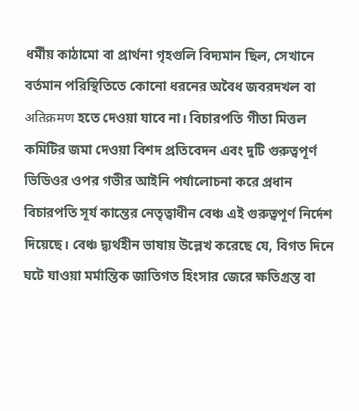ধর্মীয় কাঠামো বা প্রার্থনা গৃহগুলি বিদ্যমান ছিল, সেখানে বর্তমান পরিস্থিতিতে কোনো ধরনের অবৈধ জবরদখল বা अतिक्रमण হতে দেওয়া যাবে না। বিচারপতি গীতা মিত্তল কমিটির জমা দেওয়া বিশদ প্রতিবেদন এবং দুটি গুরুত্বপূর্ণ ভিডিওর ওপর গভীর আইনি পর্যালোচনা করে প্রধান বিচারপতি সূর্য কান্তের নেতৃত্বাধীন বেঞ্চ এই গুরুত্বপূর্ণ নির্দেশ দিয়েছে। বেঞ্চ দ্ব্যর্থহীন ভাষায় উল্লেখ করেছে যে, বিগত দিনে ঘটে যাওয়া মর্মান্তিক জাতিগত হিংসার জেরে ক্ষতিগ্রস্ত বা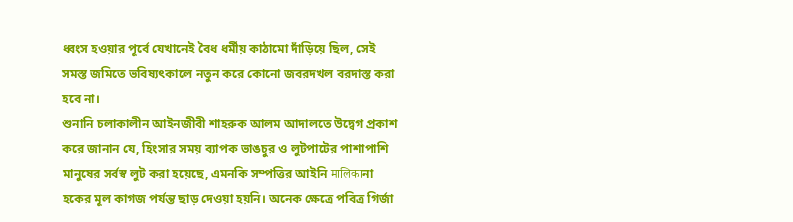ধ্বংস হওয়ার পূর্বে যেখানেই বৈধ ধর্মীয় কাঠামো দাঁড়িয়ে ছিল, সেই সমস্ত জমিতে ভবিষ্যৎকালে নতুন করে কোনো জবরদখল বরদাস্ত করা হবে না।
শুনানি চলাকালীন আইনজীবী শাহরুক আলম আদালতে উদ্বেগ প্রকাশ করে জানান যে, হিংসার সময় ব্যাপক ভাঙচুর ও লুটপাটের পাশাপাশি মানুষের সর্বস্ব লুট করা হয়েছে, এমনকি সম্পত্তির আইনি मालिकाনা হকের মূল কাগজ পর্যন্ত ছাড় দেওয়া হয়নি। অনেক ক্ষেত্রে পবিত্র গির্জা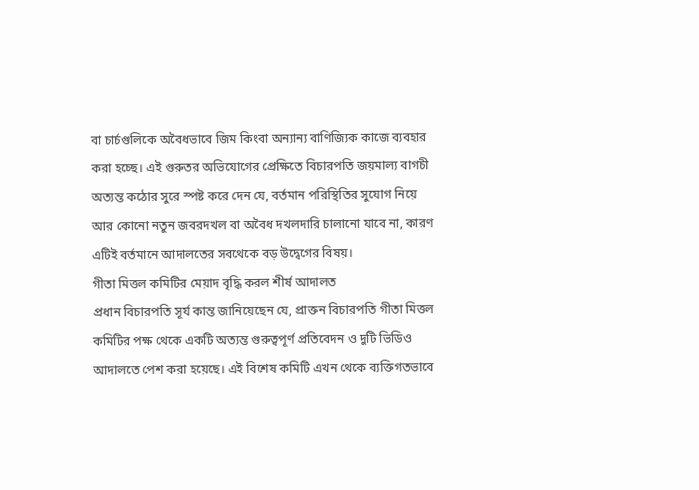বা চার্চগুলিকে অবৈধভাবে জিম কিংবা অন্যান্য বাণিজ্যিক কাজে ব্যবহার করা হচ্ছে। এই গুরুতর অভিযোগের প্রেক্ষিতে বিচারপতি জয়মাল্য বাগচী অত্যন্ত কঠোর সুরে স্পষ্ট করে দেন যে, বর্তমান পরিস্থিতির সুযোগ নিয়ে আর কোনো নতুন জবরদখল বা অবৈধ দখলদারি চালানো যাবে না, কারণ এটিই বর্তমানে আদালতের সবথেকে বড় উদ্বেগের বিষয়।
গীতা মিত্তল কমিটির মেয়াদ বৃদ্ধি করল শীর্ষ আদালত
প্রধান বিচারপতি সূর্য কান্ত জানিয়েছেন যে, প্রাক্তন বিচারপতি গীতা মিত্তল কমিটির পক্ষ থেকে একটি অত্যন্ত গুরুত্বপূর্ণ প্রতিবেদন ও দুটি ভিডিও আদালতে পেশ করা হয়েছে। এই বিশেষ কমিটি এখন থেকে ব্যক্তিগতভাবে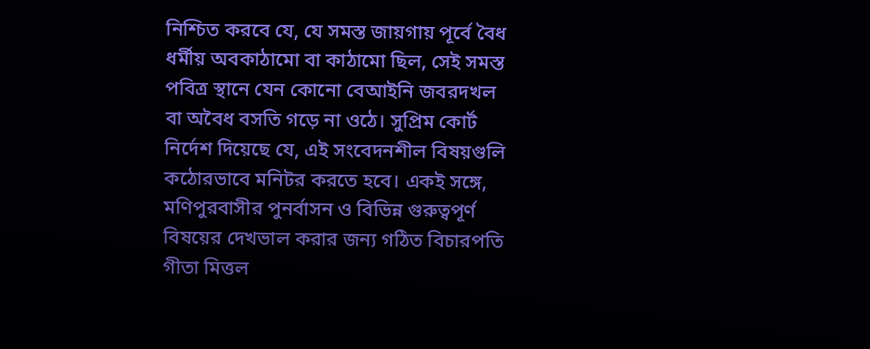নিশ্চিত করবে যে, যে সমস্ত জায়গায় পূর্বে বৈধ ধর্মীয় অবকাঠামো বা কাঠামো ছিল, সেই সমস্ত পবিত্র স্থানে যেন কোনো বেআইনি জবরদখল বা অবৈধ বসতি গড়ে না ওঠে। সুপ্রিম কোর্ট নির্দেশ দিয়েছে যে, এই সংবেদনশীল বিষয়গুলি কঠোরভাবে মনিটর করতে হবে। একই সঙ্গে, মণিপুরবাসীর পুনর্বাসন ও বিভিন্ন গুরুত্বপূর্ণ বিষয়ের দেখভাল করার জন্য গঠিত বিচারপতি গীতা মিত্তল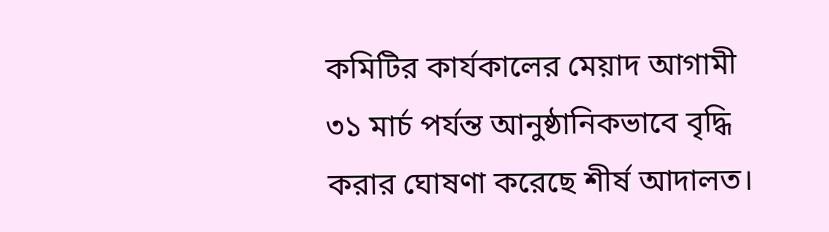কমিটির কার্যকালের মেয়াদ আগামী ৩১ মার্চ পর্যন্ত আনুষ্ঠানিকভাবে বৃদ্ধি করার ঘোষণা করেছে শীর্ষ আদালত।